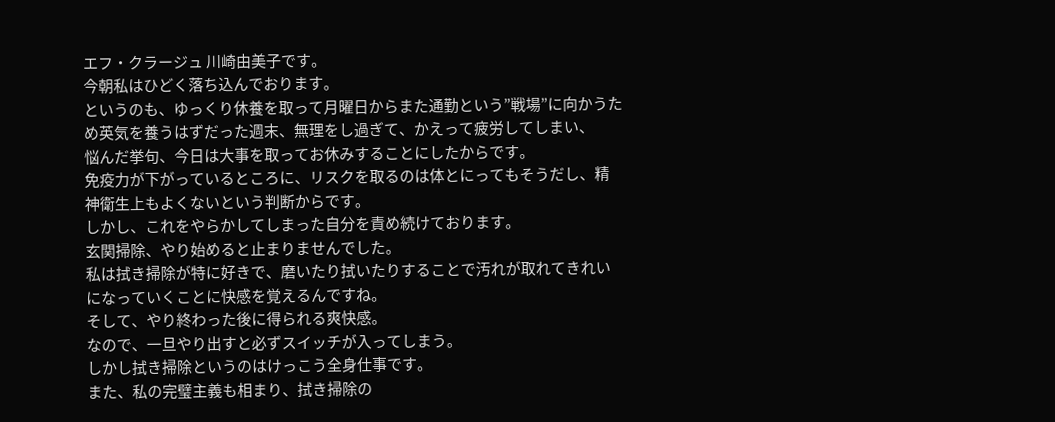エフ・クラージュ 川崎由美子です。
今朝私はひどく落ち込んでおります。
というのも、ゆっくり休養を取って月曜日からまた通勤という”戦場”に向かうため英気を養うはずだった週末、無理をし過ぎて、かえって疲労してしまい、
悩んだ挙句、今日は大事を取ってお休みすることにしたからです。
免疫力が下がっているところに、リスクを取るのは体とにってもそうだし、精神衛生上もよくないという判断からです。
しかし、これをやらかしてしまった自分を責め続けております。
玄関掃除、やり始めると止まりませんでした。
私は拭き掃除が特に好きで、磨いたり拭いたりすることで汚れが取れてきれいになっていくことに快感を覚えるんですね。
そして、やり終わった後に得られる爽快感。
なので、一旦やり出すと必ずスイッチが入ってしまう。
しかし拭き掃除というのはけっこう全身仕事です。
また、私の完璧主義も相まり、拭き掃除の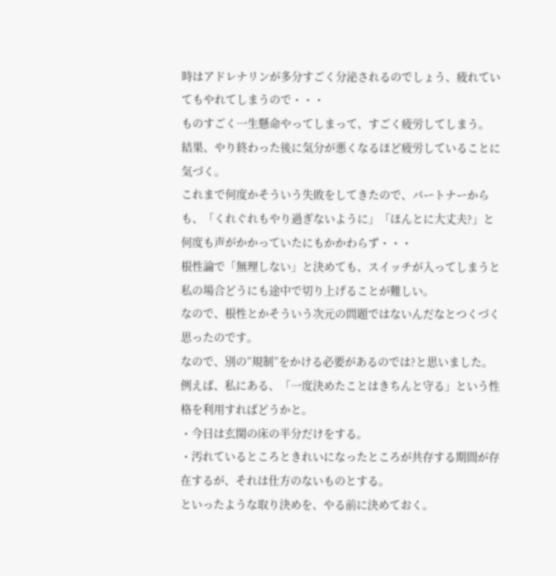時はアドレナリンが多分すごく分泌されるのでしょう、疲れていてもやれてしまうので・・・
ものすごく一生懸命やってしまって、すごく疲労してしまう。
結果、やり終わった後に気分が悪くなるほど疲労していることに気づく。
これまで何度かそういう失敗をしてきたので、パートナーからも、「くれぐれもやり過ぎないように」「ほんとに大丈夫?」と何度も声がかかっていたにもかかわらず・・・
根性論で「無理しない」と決めても、スイッチが入ってしまうと私の場合どうにも途中で切り上げることが難しい。
なので、根性とかそういう次元の問題ではないんだなとつくづく思ったのです。
なので、別の”規制”をかける必要があるのでは?と思いました。
例えば、私にある、「一度決めたことはきちんと守る」という性格を利用すればどうかと。
・今日は玄関の床の半分だけをする。
・汚れているところときれいになったところが共存する期間が存在するが、それは仕方のないものとする。
といったような取り決めを、やる前に決めておく。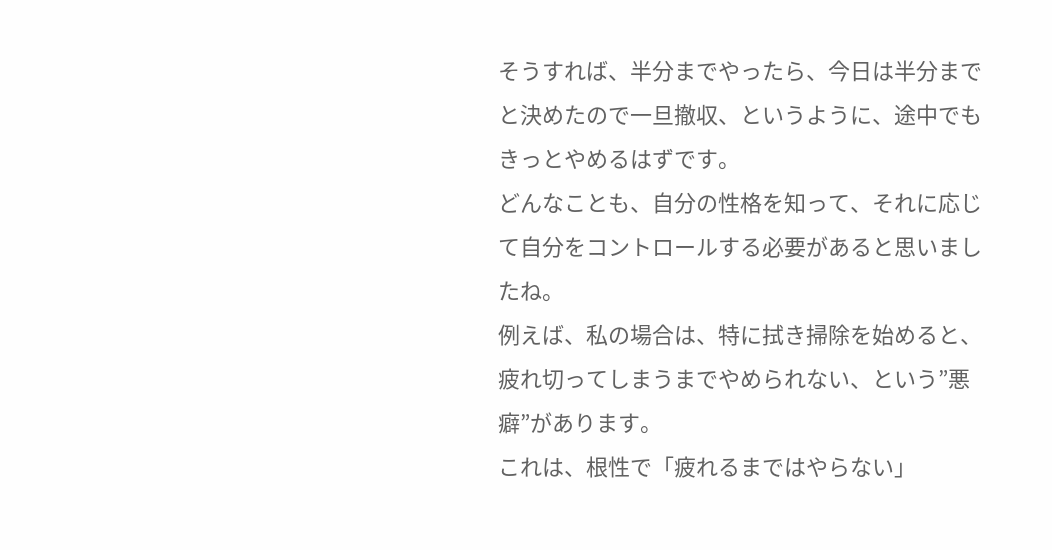そうすれば、半分までやったら、今日は半分までと決めたので一旦撤収、というように、途中でもきっとやめるはずです。
どんなことも、自分の性格を知って、それに応じて自分をコントロールする必要があると思いましたね。
例えば、私の場合は、特に拭き掃除を始めると、疲れ切ってしまうまでやめられない、という”悪癖”があります。
これは、根性で「疲れるまではやらない」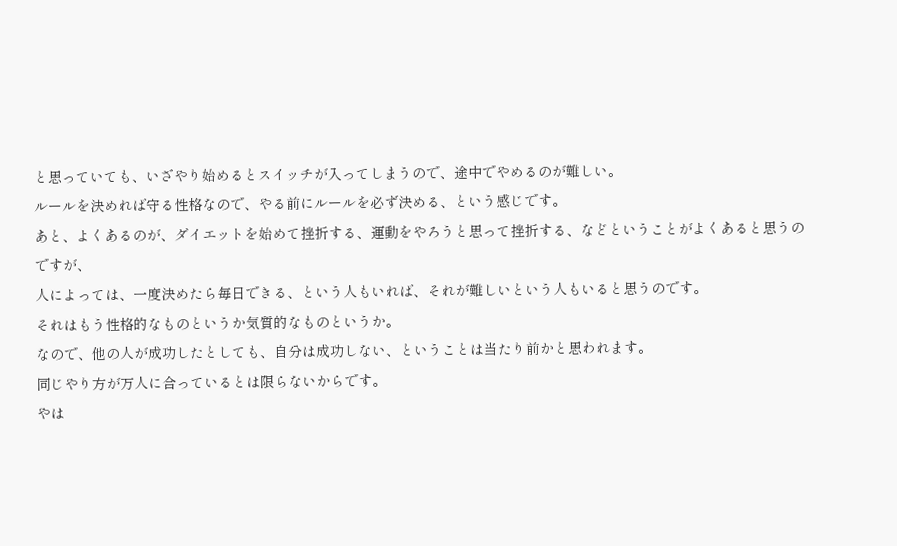と思っていても、いざやり始めるとスイッチが入ってしまうので、途中でやめるのが難しい。
ルールを決めれば守る性格なので、やる前にルールを必ず決める、という感じです。
あと、よくあるのが、ダイエットを始めて挫折する、運動をやろうと思って挫折する、などということがよくあると思うのですが、
人によっては、一度決めたら毎日できる、という人もいれば、それが難しいという人もいると思うのです。
それはもう性格的なものというか気質的なものというか。
なので、他の人が成功したとしても、自分は成功しない、ということは当たり前かと思われます。
同じやり方が万人に合っているとは限らないからです。
やは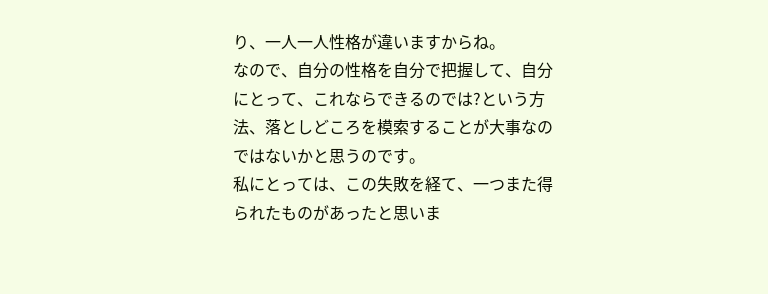り、一人一人性格が違いますからね。
なので、自分の性格を自分で把握して、自分にとって、これならできるのでは?という方法、落としどころを模索することが大事なのではないかと思うのです。
私にとっては、この失敗を経て、一つまた得られたものがあったと思いま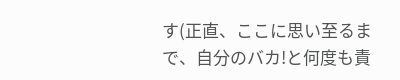す(正直、ここに思い至るまで、自分のバカ!と何度も責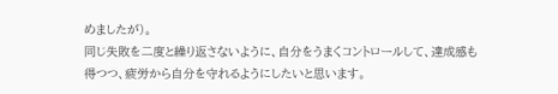めましたが)。
同じ失敗を二度と繰り返さないように、自分をうまくコントロールして、達成感も得つつ、疲労から自分を守れるようにしたいと思います。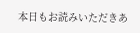本日もお読みいただきあ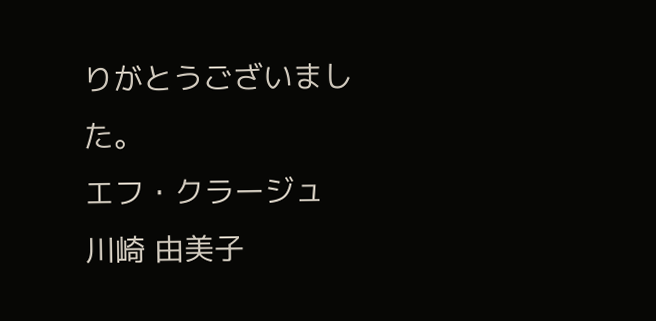りがとうございました。
エフ・クラージュ
川崎 由美子